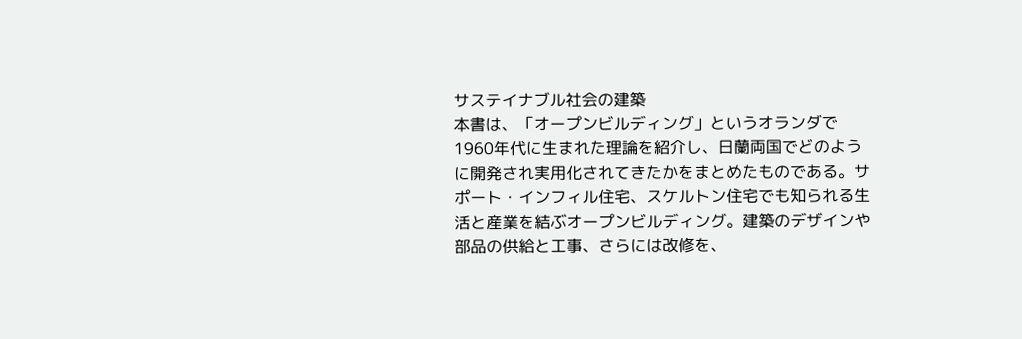サステイナブル社会の建築
本書は、「オープンビルディング」というオランダで1960年代に生まれた理論を紹介し、日蘭両国でどのように開発され実用化されてきたかをまとめたものである。サポート・インフィル住宅、スケルトン住宅でも知られる生活と産業を結ぶオープンビルディング。建築のデザインや部品の供給と工事、さらには改修を、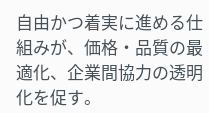自由かつ着実に進める仕組みが、価格・品質の最適化、企業間協力の透明化を促す。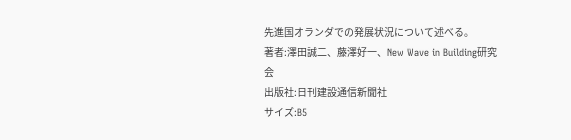先進国オランダでの発展状況について述べる。
著者:澤田誠二、藤澤好一、New Wave in Building研究会
出版社:日刊建設通信新聞社
サイズ:B5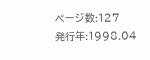ページ数:127
発行年:1998.04